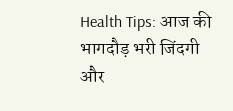Health Tips: आज की भागदौड़ भरी जिंदगी और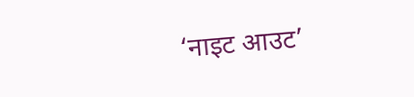‘नाइट आउट’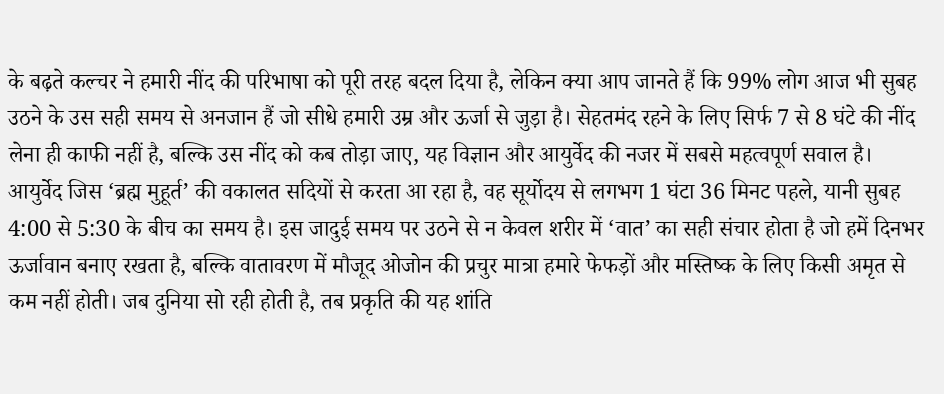के बढ़ते कल्चर ने हमारी नींद की परिभाषा को पूरी तरह बदल दिया है, लेकिन क्या आप जानते हैं कि 99% लोग आज भी सुबह उठने के उस सही समय से अनजान हैं जो सीधे हमारी उम्र और ऊर्जा से जुड़ा है। सेहतमंद रहने के लिए सिर्फ 7 से 8 घंटे की नींद लेना ही काफी नहीं है, बल्कि उस नींद को कब तोड़ा जाए, यह विज्ञान और आयुर्वेद की नजर में सबसे महत्वपूर्ण सवाल है।
आयुर्वेद जिस ‘ब्रह्म मुहूर्त’ की वकालत सदियों से करता आ रहा है, वह सूर्योदय से लगभग 1 घंटा 36 मिनट पहले, यानी सुबह 4:00 से 5:30 के बीच का समय है। इस जादुई समय पर उठने से न केवल शरीर में ‘वात’ का सही संचार होता है जो हमें दिनभर ऊर्जावान बनाए रखता है, बल्कि वातावरण में मौजूद ओजोन की प्रचुर मात्रा हमारे फेफड़ों और मस्तिष्क के लिए किसी अमृत से कम नहीं होती। जब दुनिया सो रही होती है, तब प्रकृति की यह शांति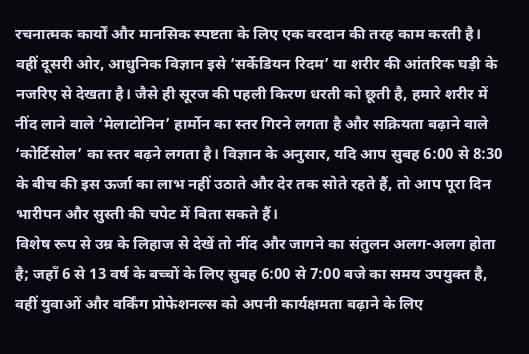रचनात्मक कार्यों और मानसिक स्पष्टता के लिए एक वरदान की तरह काम करती है।
वहीं दूसरी ओर, आधुनिक विज्ञान इसे ‘सर्केडियन रिदम’ या शरीर की आंतरिक घड़ी के नजरिए से देखता है। जैसे ही सूरज की पहली किरण धरती को छूती है, हमारे शरीर में नींद लाने वाले ‘मेलाटोनिन’ हार्मोन का स्तर गिरने लगता है और सक्रियता बढ़ाने वाले ‘कोर्टिसोल’ का स्तर बढ़ने लगता है। विज्ञान के अनुसार, यदि आप सुबह 6:00 से 8:30 के बीच की इस ऊर्जा का लाभ नहीं उठाते और देर तक सोते रहते हैं, तो आप पूरा दिन भारीपन और सुस्ती की चपेट में बिता सकते हैं।
विशेष रूप से उम्र के लिहाज से देखें तो नींद और जागने का संतुलन अलग-अलग होता है; जहाँ 6 से 13 वर्ष के बच्चों के लिए सुबह 6:00 से 7:00 बजे का समय उपयुक्त है, वहीं युवाओं और वर्किंग प्रोफेशनल्स को अपनी कार्यक्षमता बढ़ाने के लिए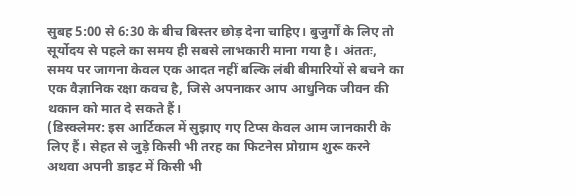सुबह 5:00 से 6:30 के बीच बिस्तर छोड़ देना चाहिए। बुजुर्गों के लिए तो सूर्योदय से पहले का समय ही सबसे लाभकारी माना गया है। अंततः, समय पर जागना केवल एक आदत नहीं बल्कि लंबी बीमारियों से बचने का एक वैज्ञानिक रक्षा कवच है, जिसे अपनाकर आप आधुनिक जीवन की थकान को मात दे सकते हैं।
(डिस्क्लेमर: इस आर्टिकल में सुझाए गए टिप्स केवल आम जानकारी के लिए हैं। सेहत से जुड़े किसी भी तरह का फिटनेस प्रोग्राम शुरू करने अथवा अपनी डाइट में किसी भी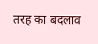तरह का बदलाव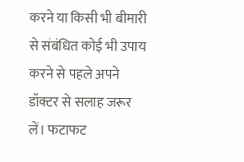करने या किसी भी बीमारी से संबंधित कोई भी उपाय करने से पहले अपने डॉक्टर से सलाह जरूर लें। फटाफट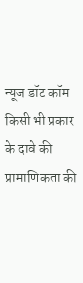न्यूज डॉट कॉम किसी भी प्रकार के दावे की प्रामाणिकता की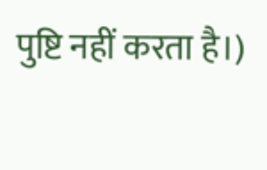पुष्टि नहीं करता है।)